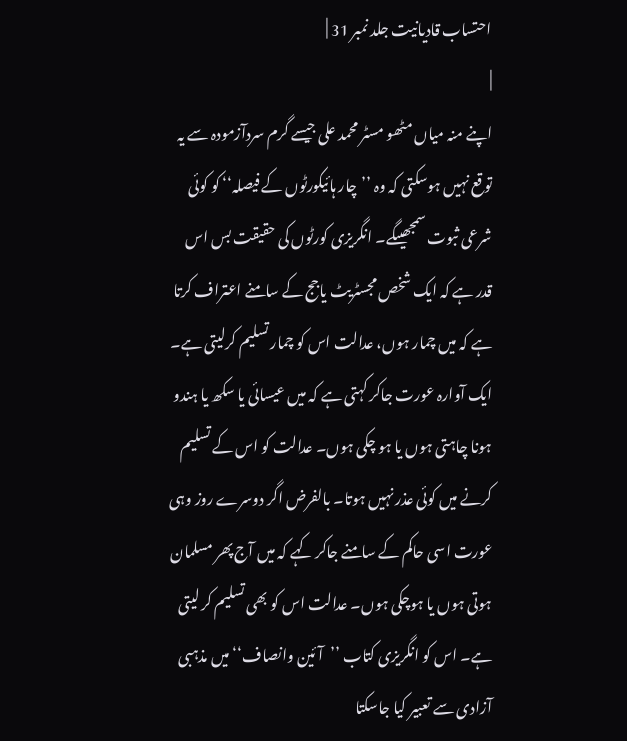احتساب قادیانیت جلد نمبر 31 |
|
اپنے منہ میاں مٹھو مسٹر محمد علی جیسے گرم سردآزمودہ سے یہ توقع نہیں ہوسکتی کہ وہ ’’چار ہائیکورٹوں کے فیصلہ‘‘ کو کوئی شرعی ثبوت سمجھیںگے۔ انگریزی کورٹوں کی حقیقت بس اس قدر ہے کہ ایک شخص مجسٹریٹ یاجج کے سامنے اعتراف کرتا ہے کہ میں چمار ہوں، عدالت اس کو چمار تسلیم کرلیتی ہے۔ ایک آوارہ عورت جاکر کہتی ہے کہ میں عیسائی یا سکھ یا ہندو ہونا چاہتی ہوں یا ہو چکی ہوں۔ عدالت کو اس کے تسلیم کرنے میں کوئی عذر نہیں ہوتا۔ بالفرض اگر دوسرے روز وہی عورت اسی حاکم کے سامنے جاکر کہے کہ میں آج پھر مسلمان ہوتی ہوں یا ہوچکی ہوں۔ عدالت اس کو بھی تسلیم کر لیتی ہے۔ اس کو انگریزی کتاب ’’آئین وانصاف‘‘ میں مذہبی آزادی سے تعبیر کیا جاسکتا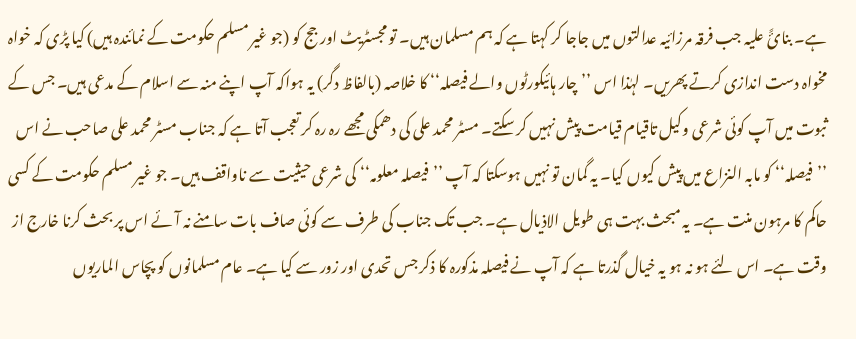ہے۔ بنائً علیہ جب فرقہ مرزائیہ عدالتوں میں جاجا کر کہتا ہے کہ ہم مسلمان ہیں۔ تو مجسٹریٹ اور جج کو (جو غیر مسلم حکومت کے نمائندہ ہیں) کیا پڑی کہ خواہ مخواہ دست اندازی کرتے پھریں۔ لہٰذا اس ’’چار ہائیکورٹوں والے فیصلہ‘‘ کا خلاصہ (بالفاظ دگر) یہ ہواکہ آپ اپنے منہ سے اسلام کے مدعی ہیں۔ جس کے ثبوت میں آپ کوئی شرعی وکیل تاقیام قیامت پیش نہیں کر سکتے۔ مسٹر محمد علی کی دھمکی مجھے رہ رہ کر تعجب آتا ہے کہ جناب مسٹر محمد علی صاحب نے اس ’’فیصلہ‘‘ کو مابہ النزاع میں پیش کیوں کیا۔ یہ گمان تو نہیں ہوسکتا کہ آپ ’’فیصلہ معلومہ‘‘ کی شرعی حیثیت سے ناواقف ہیں۔ جو غیر مسلم حکومت کے کسی حاکم کا مرہون منت ہے۔ یہ مبحث بہت ہی طویل الاذیال ہے۔ جب تک جناب کی طرف سے کوئی صاف بات سامنے نہ آئے اس پر بحث کرنا خارج از وقت ہے۔ اس لئے ہو نہ ہو یہ خیال گذرتا ہے کہ آپ نے فیصلہ مذکورہ کا ذکر جس تحدی اور زور سے کیا ہے۔ عام مسلمانوں کو پچاس الماریوں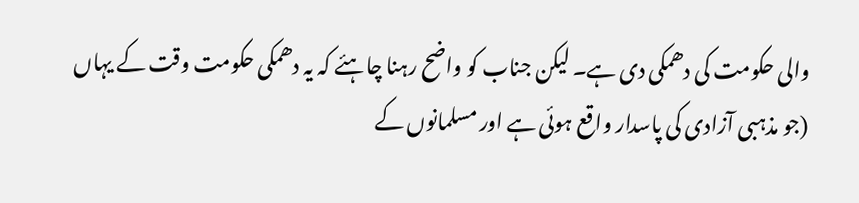والی حکومت کی دھمکی دی ہے۔ لیکن جناب کو واضح رہنا چاہئے کہ یہ دھمکی حکومت وقت کے یہاں (جو مذہبی آزادی کی پاسدار واقع ہوئی ہے اور مسلمانوں کے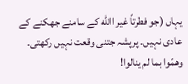یہاں (جو فطرتاً غیر االله کے سامنے جھکنے کے عادی نہیں۔ پرپشہ جتنی وقعت نہیں رکھتی۔ وھمّوا بما لم ینالوا!